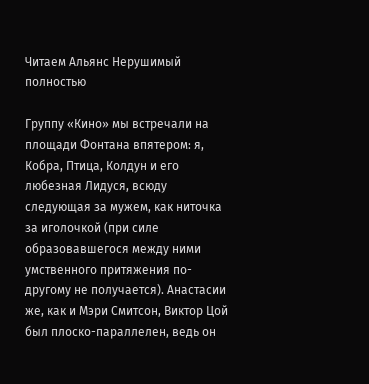Читаем Альянс Нерушимый полностью

Группу «Кино» мы встречали на площади Фонтана впятером: я, Кобра, Птица, Колдун и его любезная Лидуся, всюду следующая за мужем, как ниточка за иголочкой (при силе образовавшегося между ними умственного притяжения по-другому не получается). Анастасии же, как и Мэри Смитсон, Виктор Цой был плоско-параллелен, ведь он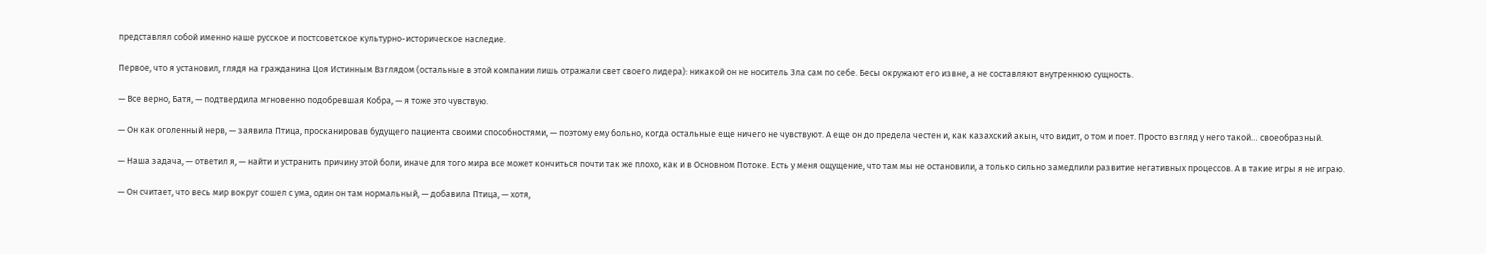представлял собой именно наше русское и постсоветское культурно-историческое наследие.

Первое, что я установил, глядя на гражданина Цоя Истинным Взглядом (остальные в этой компании лишь отражали свет своего лидера): никакой он не носитель Зла сам по себе. Бесы окружают его извне, а не составляют внутреннюю сущность.

— Все верно, Батя, — подтвердила мгновенно подобревшая Кобра, — я тоже это чувствую.

— Он как оголенный нерв, — заявила Птица, просканировав будущего пациента своими способностями, — поэтому ему больно, когда остальные еще ничего не чувствуют. А еще он до предела честен и, как казахский акын, что видит, о том и поет. Просто взгляд у него такой… своеобразный.

— Наша задача, — ответил я, — найти и устранить причину этой боли, иначе для того мира все может кончиться почти так же плохо, как и в Основном Потоке. Есть у меня ощущение, что там мы не остановили, а только сильно замедлили развитие негативных процессов. А в такие игры я не играю.

— Он считает, что весь мир вокруг сошел с ума, один он там нормальный, — добавила Птица, — хотя,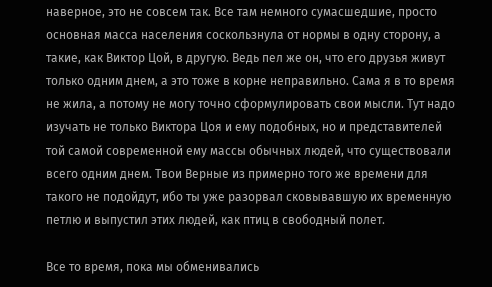наверное, это не совсем так. Все там немного сумасшедшие, просто основная масса населения соскользнула от нормы в одну сторону, а такие, как Виктор Цой, в другую. Ведь пел же он, что его друзья живут только одним днем, а это тоже в корне неправильно. Сама я в то время не жила, а потому не могу точно сформулировать свои мысли. Тут надо изучать не только Виктора Цоя и ему подобных, но и представителей той самой современной ему массы обычных людей, что существовали всего одним днем. Твои Верные из примерно того же времени для такого не подойдут, ибо ты уже разорвал сковывавшую их временную петлю и выпустил этих людей, как птиц в свободный полет.

Все то время, пока мы обменивались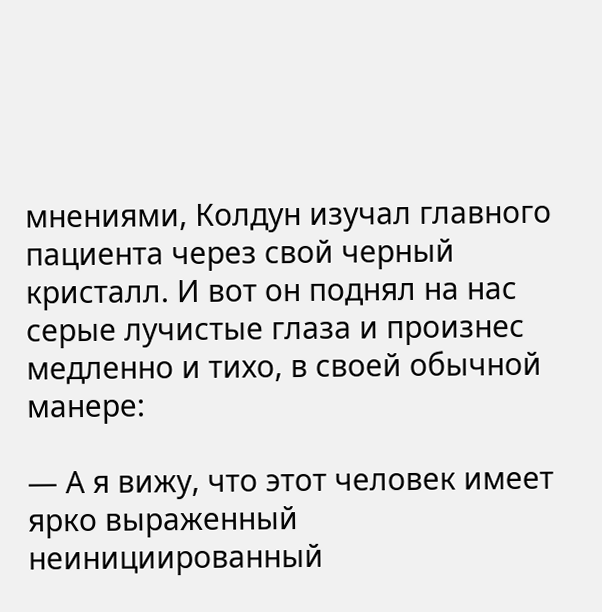мнениями, Колдун изучал главного пациента через свой черный кристалл. И вот он поднял на нас серые лучистые глаза и произнес медленно и тихо, в своей обычной манере:

— А я вижу, что этот человек имеет ярко выраженный неинициированный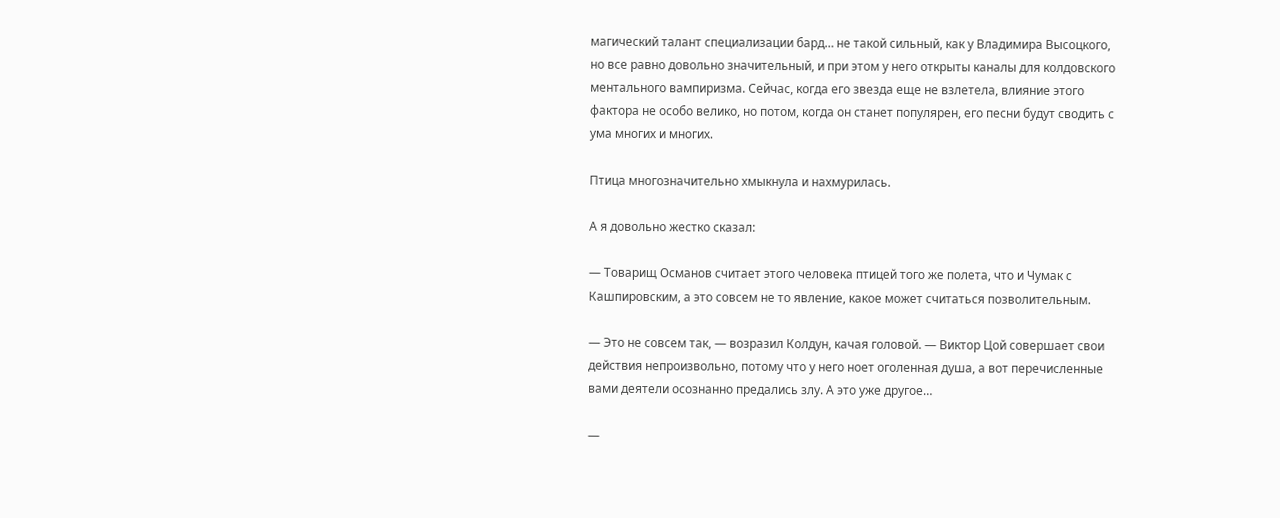магический талант специализации бард… не такой сильный, как у Владимира Высоцкого, но все равно довольно значительный, и при этом у него открыты каналы для колдовского ментального вампиризма. Сейчас, когда его звезда еще не взлетела, влияние этого фактора не особо велико, но потом, когда он станет популярен, его песни будут сводить с ума многих и многих.

Птица многозначительно хмыкнула и нахмурилась.

А я довольно жестко сказал:

— Товарищ Османов считает этого человека птицей того же полета, что и Чумак с Кашпировским, а это совсем не то явление, какое может считаться позволительным.

— Это не совсем так, — возразил Колдун, качая головой. — Виктор Цой совершает свои действия непроизвольно, потому что у него ноет оголенная душа, а вот перечисленные вами деятели осознанно предались злу. А это уже другое…

—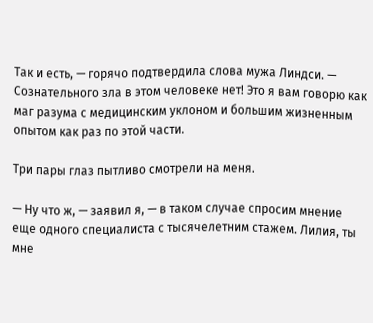Так и есть, — горячо подтвердила слова мужа Линдси. — Сознательного зла в этом человеке нет! Это я вам говорю как маг разума с медицинским уклоном и большим жизненным опытом как раз по этой части.

Три пары глаз пытливо смотрели на меня.

— Ну что ж, — заявил я, — в таком случае спросим мнение еще одного специалиста с тысячелетним стажем. Лилия, ты мне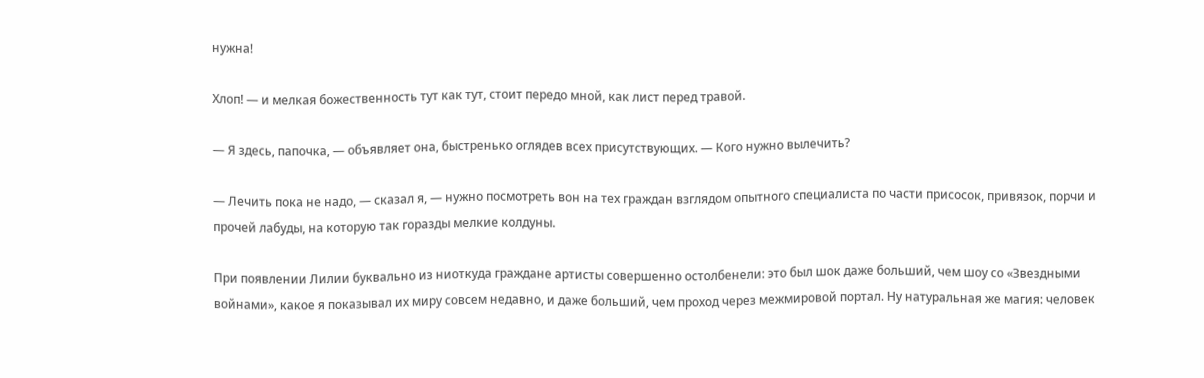нужна!

Хлоп! — и мелкая божественность тут как тут, стоит передо мной, как лист перед травой.

— Я здесь, папочка, — объявляет она, быстренько оглядев всех присутствующих. — Кого нужно вылечить?

— Лечить пока не надо, — сказал я, — нужно посмотреть вон на тех граждан взглядом опытного специалиста по части присосок, привязок, порчи и прочей лабуды, на которую так горазды мелкие колдуны.

При появлении Лилии буквально из ниоткуда граждане артисты совершенно остолбенели: это был шок даже больший, чем шоу со «Звездными войнами», какое я показывал их миру совсем недавно, и даже больший, чем проход через межмировой портал. Ну натуральная же магия: человек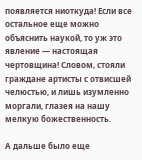появляется ниоткуда! Если все остальное еще можно объяснить наукой, то уж это явление — настоящая чертовщина! Словом, стояли граждане артисты с отвисшей челюстью, и лишь изумленно моргали, глазея на нашу мелкую божественность.

А дальше было еще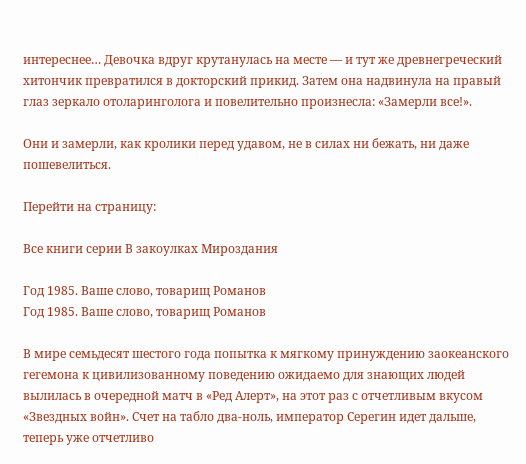интереснее… Девочка вдруг крутанулась на месте — и тут же древнегреческий хитончик превратился в докторский прикид. Затем она надвинула на правый глаз зеркало отоларинголога и повелительно произнесла: «Замерли все!».

Они и замерли, как кролики перед удавом, не в силах ни бежать, ни даже пошевелиться.

Перейти на страницу:

Все книги серии В закоулках Мироздания

Год 1985. Ваше слово, товарищ Романов
Год 1985. Ваше слово, товарищ Романов

В мире семьдесят шестого года попытка к мягкому принуждению заокеанского гегемона к цивилизованному поведению ожидаемо для знающих людей вылилась в очередной матч в «Ред Алерт», на этот раз с отчетливым вкусом «Звездных войн». Счет на табло два-ноль, император Серегин идет дальше, теперь уже отчетливо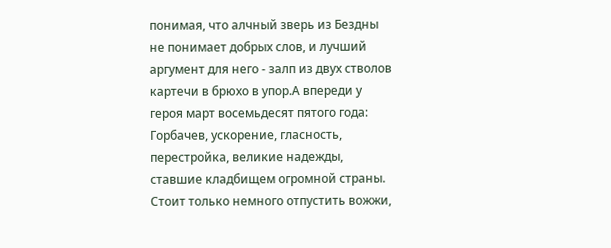понимая, что алчный зверь из Бездны не понимает добрых слов, и лучший аргумент для него - залп из двух стволов картечи в брюхо в упор.А впереди у героя март восемьдесят пятого года: Горбачев, ускорение, гласность, перестройка, великие надежды, ставшие кладбищем огромной страны. Стоит только немного отпустить вожжи,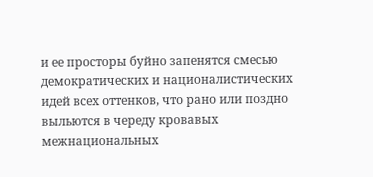и ее просторы буйно запенятся смесью демократических и националистических идей всех оттенков, что рано или поздно выльются в череду кровавых межнациональных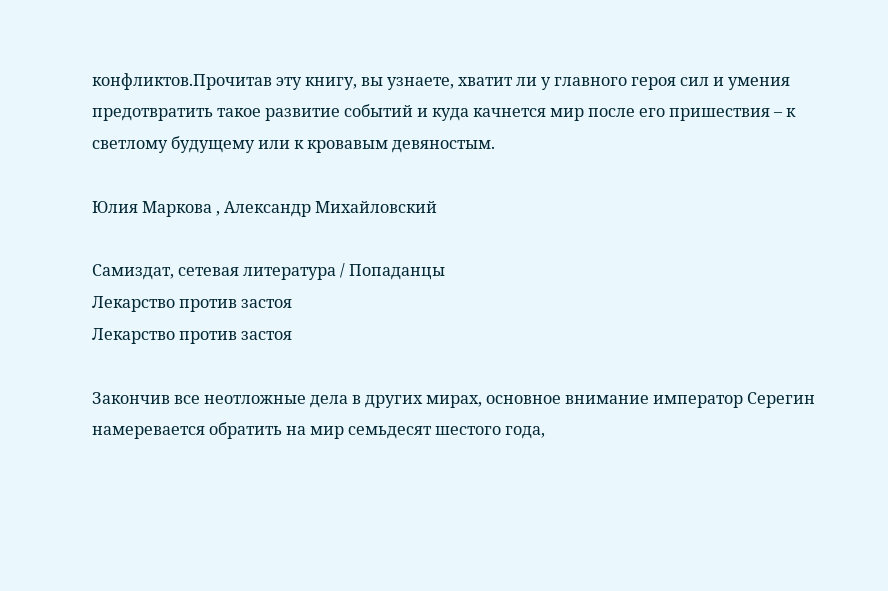конфликтов.Прочитав эту книгу, вы узнаете, хватит ли у главного героя сил и умения предотвратить такое развитие событий и куда качнется мир после его пришествия – к светлому будущему или к кровавым девяностым.

Юлия Маркова , Александр Михайловский

Самиздат, сетевая литература / Попаданцы
Лекарство против застоя
Лекарство против застоя

Закончив все неотложные дела в других мирах, основное внимание император Серегин намеревается обратить на мир семьдесят шестого года,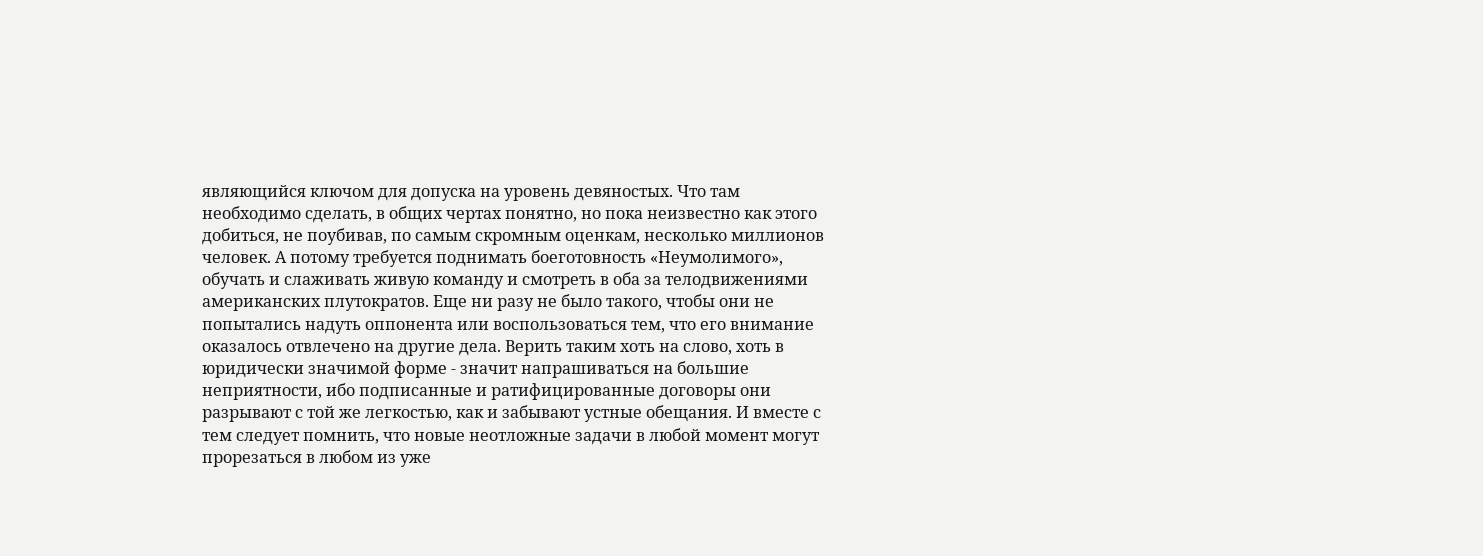являющийся ключом для допуска на уровень девяностых. Что там необходимо сделать, в общих чертах понятно, но пока неизвестно как этого добиться, не поубивав, по самым скромным оценкам, несколько миллионов человек. А потому требуется поднимать боеготовность «Неумолимого», обучать и слаживать живую команду и смотреть в оба за телодвижениями американских плутократов. Еще ни разу не было такого, чтобы они не попытались надуть оппонента или воспользоваться тем, что его внимание оказалось отвлечено на другие дела. Верить таким хоть на слово, хоть в юридически значимой форме - значит напрашиваться на большие неприятности, ибо подписанные и ратифицированные договоры они разрывают с той же легкостью, как и забывают устные обещания. И вместе с тем следует помнить, что новые неотложные задачи в любой момент могут прорезаться в любом из уже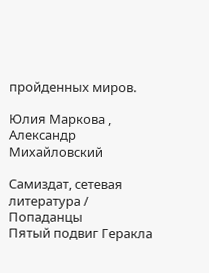пройденных миров.

Юлия Маркова , Александр Михайловский

Самиздат, сетевая литература / Попаданцы
Пятый подвиг Геракла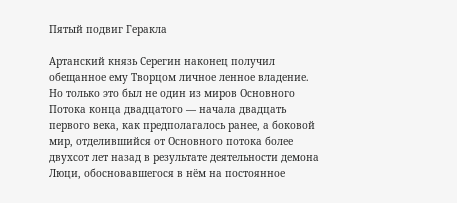Пятый подвиг Геракла

Артанский князь Серегин наконец получил обещанное ему Творцом личное ленное владение. Но только это был не один из миров Основного Потока конца двадцатого — начала двадцать первого века, как предполагалось ранее, а боковой мир, отделившийся от Основного потока более двухсот лет назад в результате деятельности демона Люци, обосновавшегося в нём на постоянное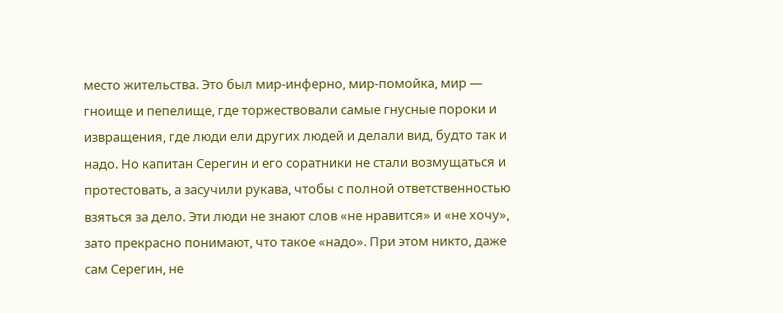место жительства. Это был мир-инферно, мир-помойка, мир — гноище и пепелище, где торжествовали самые гнусные пороки и извращения, где люди ели других людей и делали вид, будто так и надо. Но капитан Серегин и его соратники не стали возмущаться и протестовать, а засучили рукава, чтобы с полной ответственностью взяться за дело. Эти люди не знают слов «не нравится» и «не хочу», зато прекрасно понимают, что такое «надо». При этом никто, даже сам Серегин, не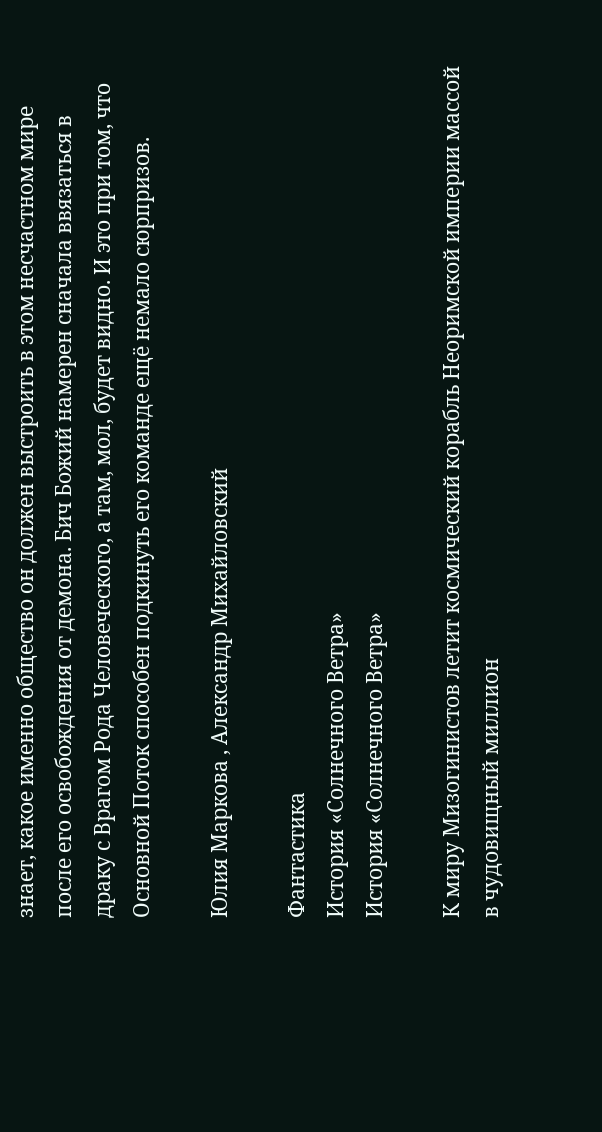знает, какое именно общество он должен выстроить в этом несчастном мире после его освобождения от демона. Бич Божий намерен сначала ввязаться в драку с Врагом Рода Человеческого, а там, мол, будет видно. И это при том, что Основной Поток способен подкинуть его команде ещё немало сюрпризов.

Юлия Маркова , Александр Михайловский

Фантастика
История «Солнечного Ветра»
История «Солнечного Ветра»

К миру Мизогинистов летит космический корабль Неоримской империи массой в чудовищный миллион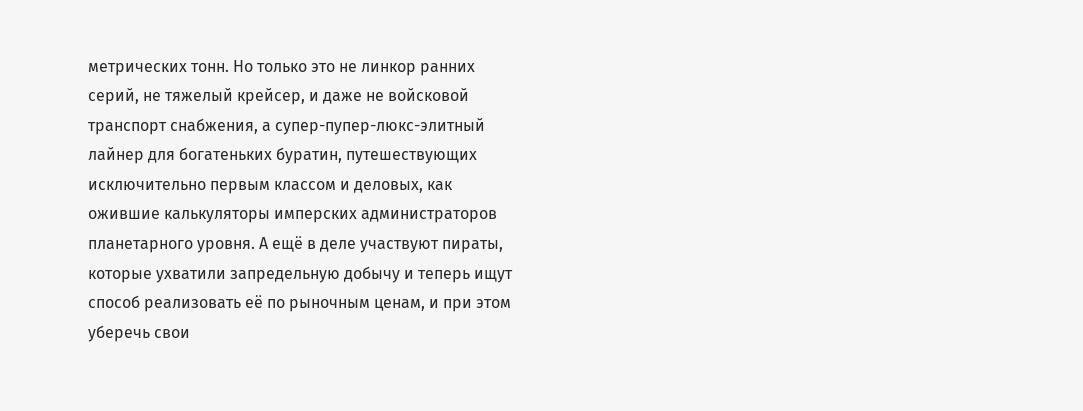метрических тонн. Но только это не линкор ранних серий, не тяжелый крейсер, и даже не войсковой транспорт снабжения, а супер-пупер-люкс-элитный лайнер для богатеньких буратин, путешествующих исключительно первым классом и деловых, как ожившие калькуляторы имперских администраторов планетарного уровня. А ещё в деле участвуют пираты, которые ухватили запредельную добычу и теперь ищут способ реализовать её по рыночным ценам, и при этом уберечь свои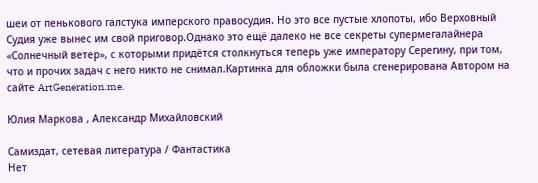шеи от пенькового галстука имперского правосудия. Но это все пустые хлопоты, ибо Верховный Судия уже вынес им свой приговор.Однако это ещё далеко не все секреты супермегалайнера «Солнечный ветер», с которыми придётся столкнуться теперь уже императору Серегину, при том, что и прочих задач с него никто не снимал.Картинка для обложки была сгенерирована Автором на сайте ArtGeneration.me.

Юлия Маркова , Александр Михайловский

Самиздат, сетевая литература / Фантастика
Нет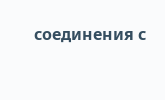соединения с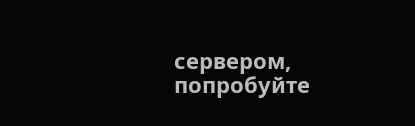сервером, попробуйте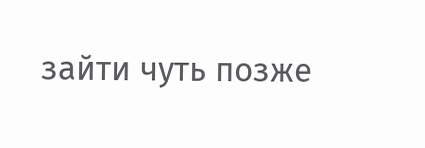зайти чуть позже